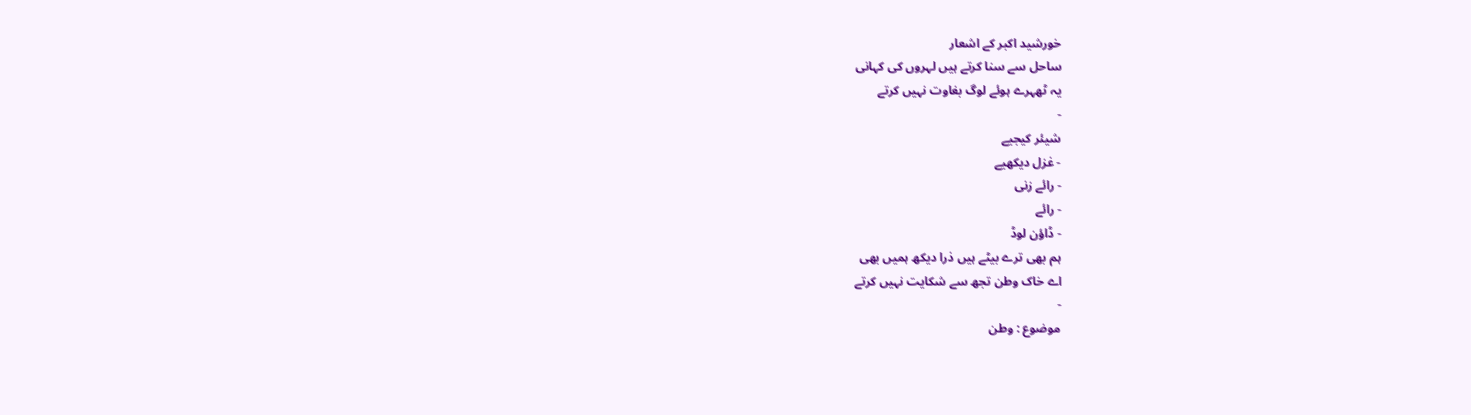خورشید اکبر کے اشعار
ساحل سے سنا کرتے ہیں لہروں کی کہانی
یہ ٹھہرے ہوئے لوگ بغاوت نہیں کرتے
-
شیئر کیجیے
- غزل دیکھیے
- رائے زنی
- رائے
- ڈاؤن لوڈ
ہم بھی ترے بیٹے ہیں ذرا دیکھ ہمیں بھی
اے خاک وطن تجھ سے شکایت نہیں کرتے
-
موضوع : وطن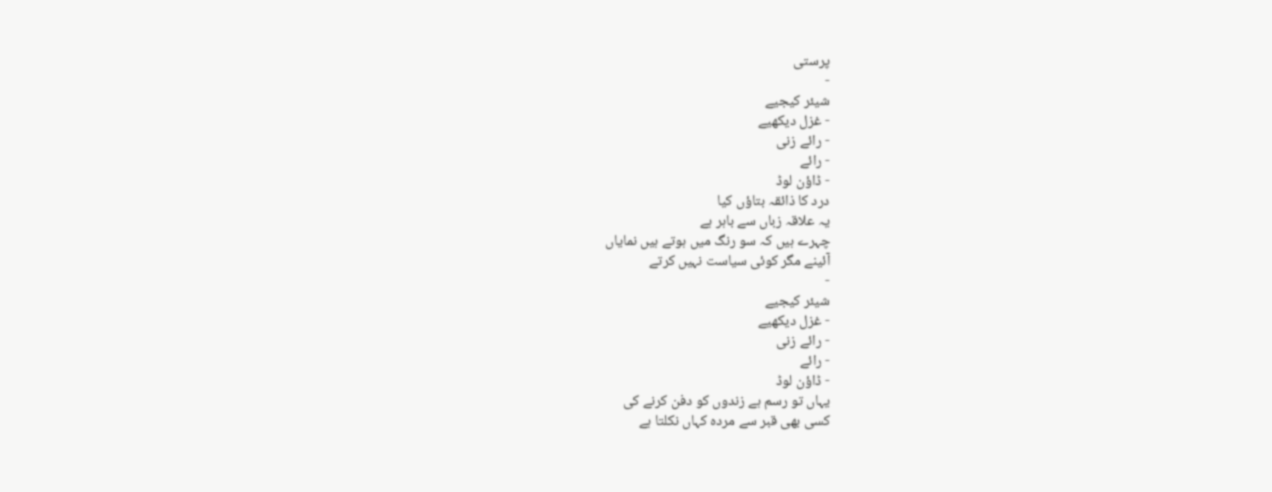پرستی
-
شیئر کیجیے
- غزل دیکھیے
- رائے زنی
- رائے
- ڈاؤن لوڈ
درد کا ذائقہ بتاؤں کیا
یہ علاقہ زباں سے باہر ہے
چہرے ہیں کہ سو رنگ میں ہوتے ہیں نمایاں
آئینے مگر کوئی سیاست نہیں کرتے
-
شیئر کیجیے
- غزل دیکھیے
- رائے زنی
- رائے
- ڈاؤن لوڈ
یہاں تو رسم ہے زندوں کو دفن کرنے کی
کسی بھی قبر سے مردہ کہاں نکلتا ہے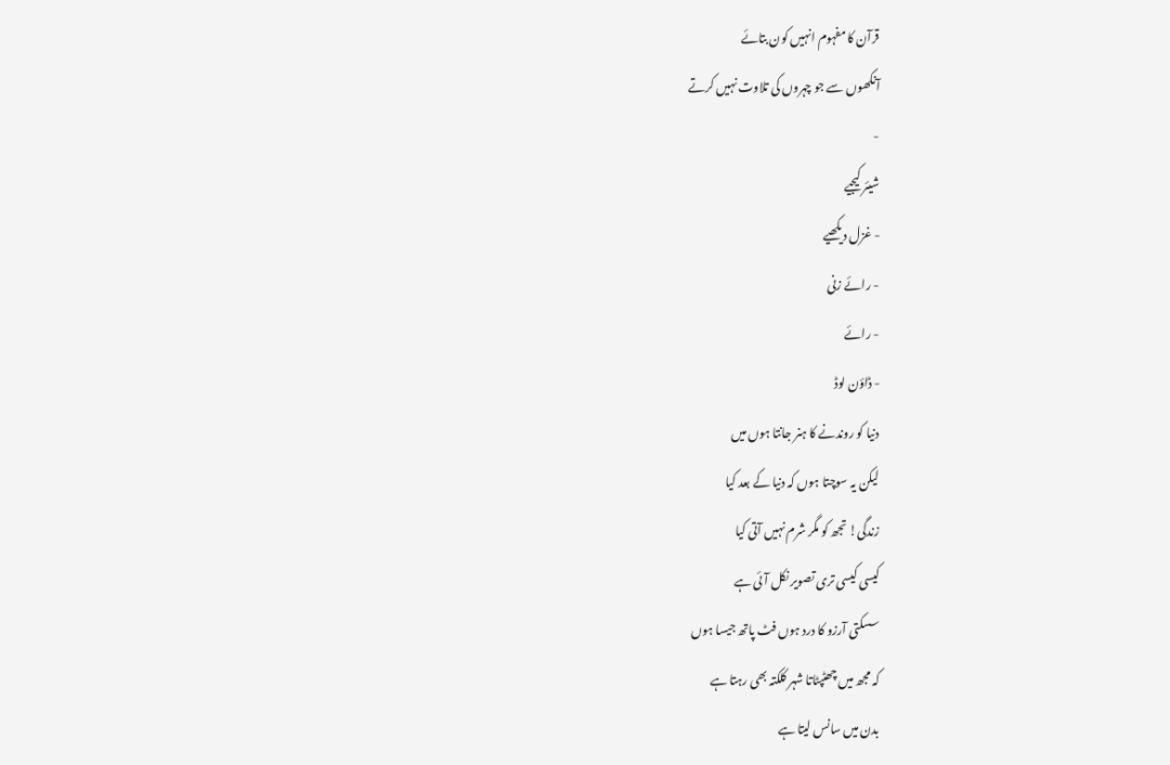قرآن کا مفہوم انہیں کون بتائے
آنکھوں سے جو چہروں کی تلاوت نہیں کرتے
-
شیئر کیجیے
- غزل دیکھیے
- رائے زنی
- رائے
- ڈاؤن لوڈ
دنیا کو روندنے کا ہنر جانتا ہوں میں
لیکن یہ سوچتا ہوں کہ دنیا کے بعد کیا
زندگی! تجھ کو مگر شرم نہیں آتی کیا
کیسی کیسی تری تصویر نکل آئی ہے
سسکتی آرزو کا درد ہوں فٹ پاتھ جیسا ہوں
کہ مجھ میں چھٹپٹاتا شہر کلکتہ بھی رہتا ہے
بدن میں سانس لیتا ہے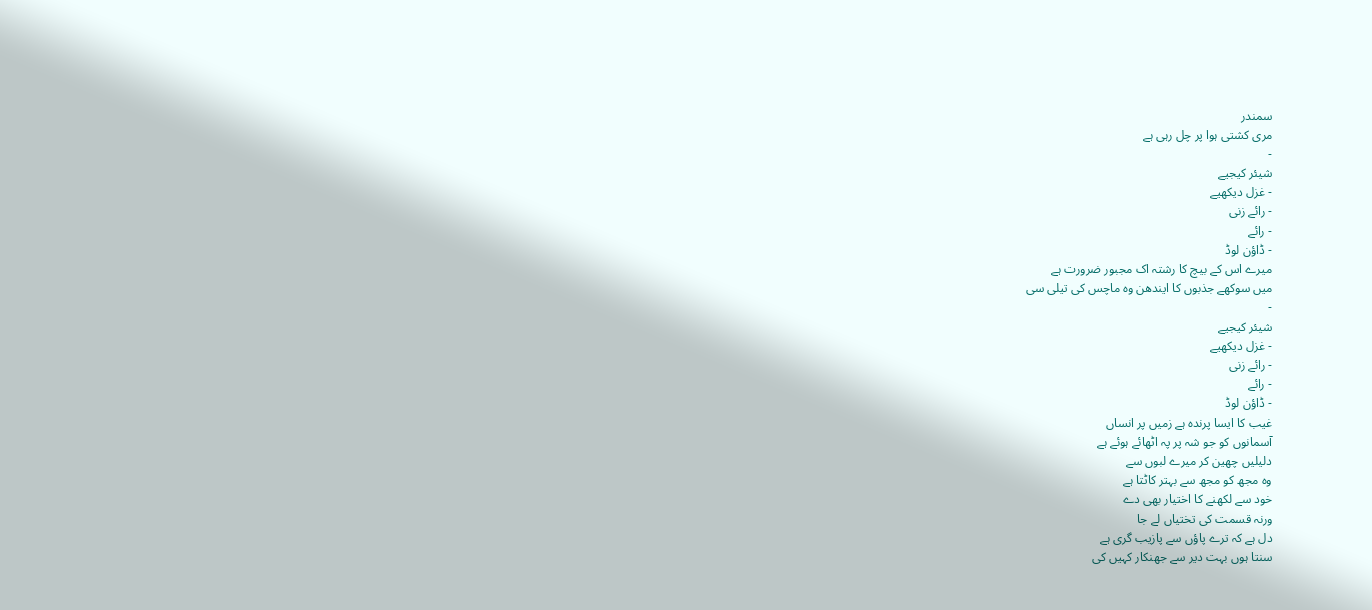سمندر
مری کشتی ہوا پر چل رہی ہے
-
شیئر کیجیے
- غزل دیکھیے
- رائے زنی
- رائے
- ڈاؤن لوڈ
میرے اس کے بیچ کا رشتہ اک مجبور ضرورت ہے
میں سوکھے جذبوں کا ایندھن وہ ماچس کی تیلی سی
-
شیئر کیجیے
- غزل دیکھیے
- رائے زنی
- رائے
- ڈاؤن لوڈ
غیب کا ایسا پرندہ ہے زمیں پر انساں
آسمانوں کو جو شہ پر پہ اٹھائے ہوئے ہے
دلیلیں چھین کر میرے لبوں سے
وہ مجھ کو مجھ سے بہتر کاٹتا ہے
خود سے لکھنے کا اختیار بھی دے
ورنہ قسمت کی تختیاں لے جا
دل ہے کہ ترے پاؤں سے پازیب گری ہے
سنتا ہوں بہت دیر سے جھنکار کہیں کی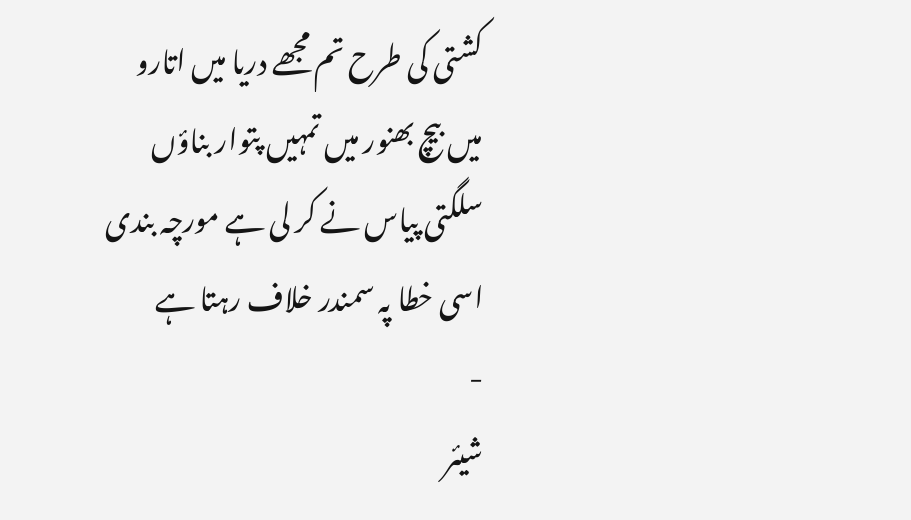کشتی کی طرح تم مجھے دریا میں اتارو
میں بیچ بھنور میں تمہیں پتوار بناؤں
سلگتی پیاس نے کر لی ہے مورچہ بندی
اسی خطا پہ سمندر خلاف رہتا ہے
-
شیئر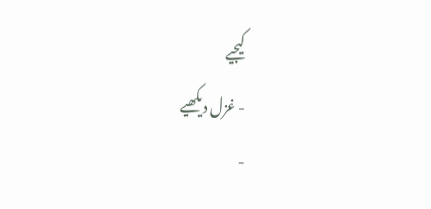کیجیے
- غزل دیکھیے
-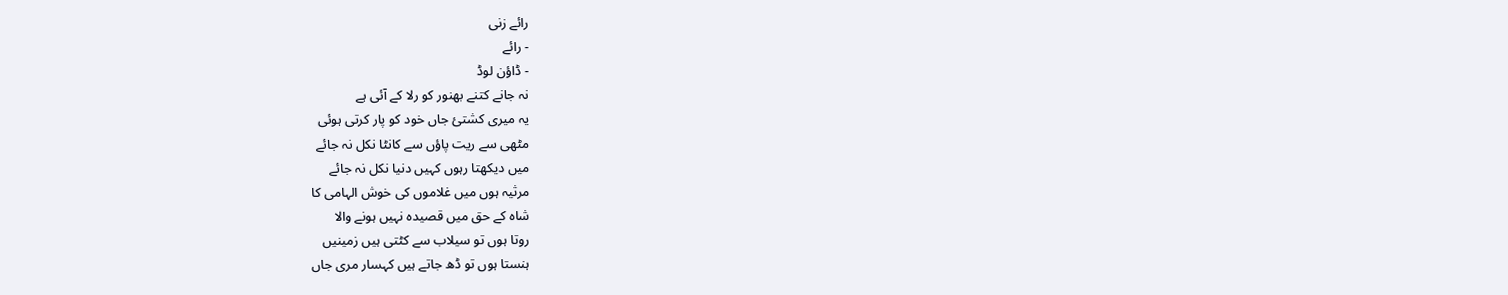رائے زنی
- رائے
- ڈاؤن لوڈ
نہ جانے کتنے بھنور کو رلا کے آئی ہے
یہ میری کشتیٔ جاں خود کو پار کرتی ہوئی
مٹھی سے ریت پاؤں سے کانٹا نکل نہ جائے
میں دیکھتا رہوں کہیں دنیا نکل نہ جائے
مرثیہ ہوں میں غلاموں کی خوش الہامی کا
شاہ کے حق میں قصیدہ نہیں ہونے والا
روتا ہوں تو سیلاب سے کٹتی ہیں زمینیں
ہنستا ہوں تو ڈھ جاتے ہیں کہسار مری جاں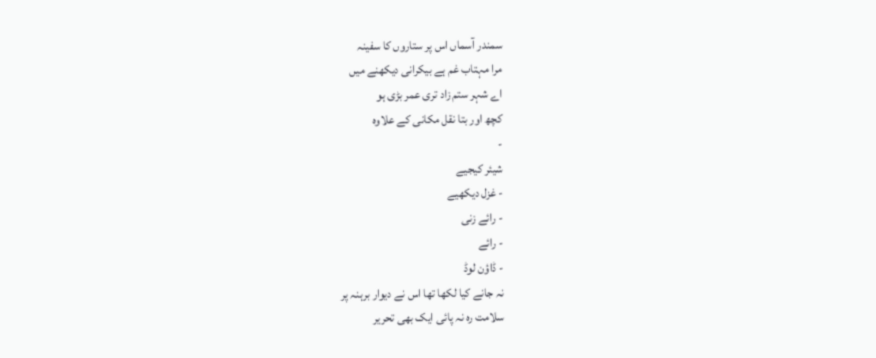سمندر آسماں اس پر ستاروں کا سفینہ
مرا مہتاب غم ہے بیکرانی دیکھنے میں
اے شہر ستم زاد تری عمر بڑی ہو
کچھ اور بتا نقل مکانی کے علاوہ
-
شیئر کیجیے
- غزل دیکھیے
- رائے زنی
- رائے
- ڈاؤن لوڈ
نہ جانے کیا لکھا تھا اس نے دیوار برہنہ پر
سلامت رہ نہ پائی ایک بھی تحریر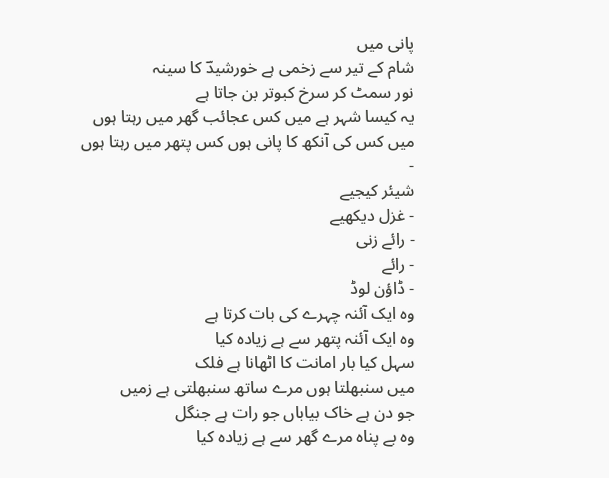پانی میں
شام کے تیر سے زخمی ہے خورشیدؔ کا سینہ
نور سمٹ کر سرخ کبوتر بن جاتا ہے
یہ کیسا شہر ہے میں کس عجائب گھر میں رہتا ہوں
میں کس کی آنکھ کا پانی ہوں کس پتھر میں رہتا ہوں
-
شیئر کیجیے
- غزل دیکھیے
- رائے زنی
- رائے
- ڈاؤن لوڈ
وہ ایک آئنہ چہرے کی بات کرتا ہے
وہ ایک آئنہ پتھر سے ہے زیادہ کیا
سہل کیا بار امانت کا اٹھانا ہے فلک
میں سنبھلتا ہوں مرے ساتھ سنبھلتی ہے زمیں
جو دن ہے خاک بیاباں جو رات ہے جنگل
وہ بے پناہ مرے گھر سے ہے زیادہ کیا